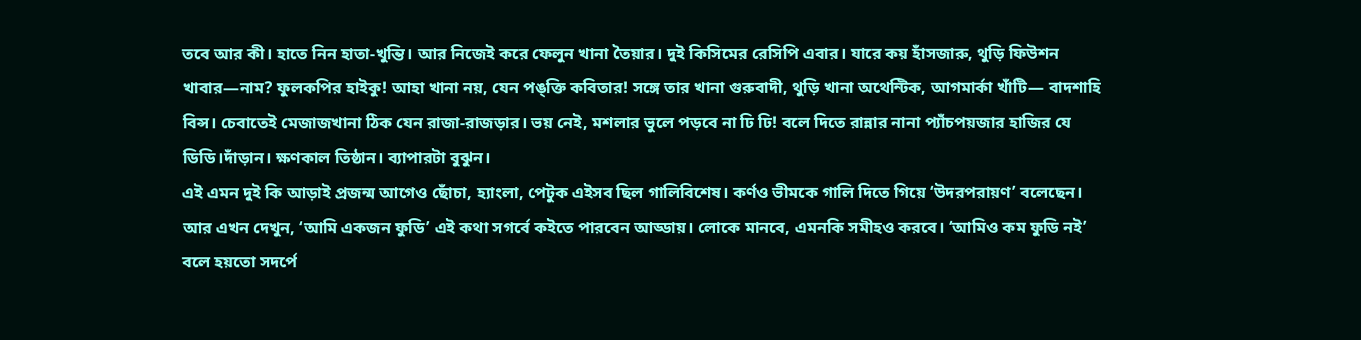তবে আর কী। হাতে নিন হাতা-খুন্তি। আর নিজেই করে ফেলুন খানা তৈয়ার। দুই কিসিমের রেসিপি এবার। যারে কয় হাঁসজারু, থুড়ি ফিউশন খাবার—নাম? ফুলকপির হাইকু! আহা খানা নয়, যেন পঙ্ক্তি কবিতার! সঙ্গে তার খানা গুরুবাদী, থুড়ি খানা অথেন্টিক, আগমার্কা খাঁটি— বাদশাহি বিন্স। চেবাতেই মেজাজখানা ঠিক যেন রাজা-রাজড়ার। ভয় নেই, মশলার ভুলে পড়বে না ঢি ঢি! বলে দিতে রান্নার নানা প্যাঁচপয়জার হাজির যে ডিডি।দাঁড়ান। ক্ষণকাল তিষ্ঠান। ব্যাপারটা বুঝুন।
এই এমন দুই কি আড়াই প্রজন্ম আগেও ছোঁচা, হ্যাংলা, পেটুক এইসব ছিল গালিবিশেষ। কর্ণও ভীমকে গালি দিতে গিয়ে ‘উদরপরায়ণ’ বলেছেন। আর এখন দেখুন, ‘আমি একজন ফুডি’ এই কথা সগর্বে কইতে পারবেন আড্ডায়। লোকে মানবে, এমনকি সমীহও করবে। ‘আমিও কম ফুডি নই’ বলে হয়তো সদর্পে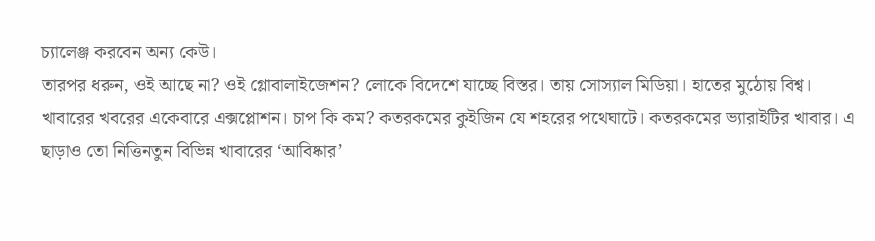চ্যালেঞ্জ করবেন অন্য কেউ।
তারপর ধরুন, ওই আছে না? ওই গ্লোবালাইজেশন? লোকে বিদেশে যাচ্ছে বিস্তর। তায় সোস্যাল মিডিয়া। হাতের মুঠোয় বিশ্ব। খাবারের খবরের একেবারে এক্সপ্লোশন। চাপ কি কম? কতরকমের কুইজিন যে শহরের পথেঘাটে। কতরকমের ভ্যারাইটির খাবার। এ ছাড়াও তো নিত্তিনতুন বিভিন্ন খাবারের ‘আবিষ্কার’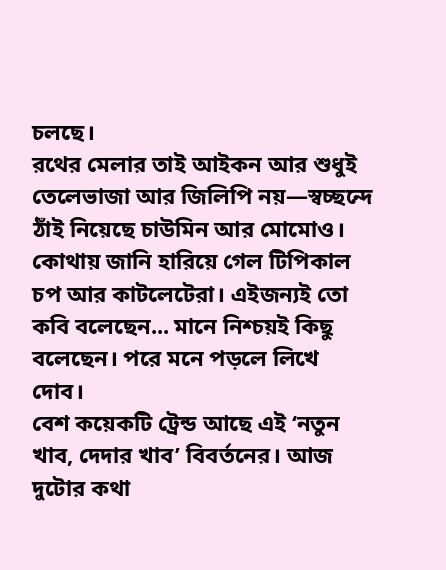চলছে।
রথের মেলার তাই আইকন আর শুধুই তেলেভাজা আর জিলিপি নয়—স্বচ্ছন্দে ঠাঁই নিয়েছে চাউমিন আর মোমোও। কোথায় জানি হারিয়ে গেল টিপিকাল চপ আর কাটলেটেরা। এইজন্যই তো কবি বলেছেন... মানে নিশ্চয়ই কিছু বলেছেন। পরে মনে পড়লে লিখে দোব।
বেশ কয়েকটি ট্রেন্ড আছে এই ‘নতুন খাব, দেদার খাব’ বিবর্তনের। আজ দুটোর কথা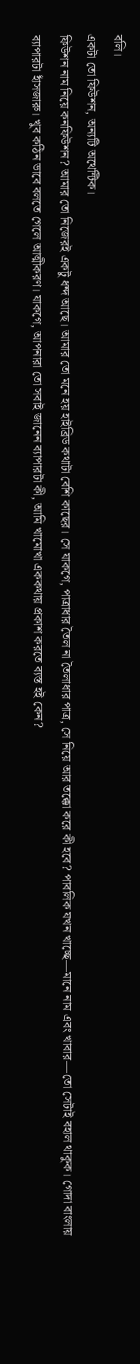বলি।
একটা তো ফিউশন, অন্যটি অথেন্টিক।
ফিউশন নাম নিয়ে কনফিউশন? আমার তো নিজেরই একটু ধন্দ আছে। আমার তো মনে হয় হাইব্রিড কথাটা বেশি কাছের। সে যাকগে, পাত্রাধার তৈল না তৈলাধার পাত্র, সে নিয়ে আর তক্কো করে কী হবে? পাবলিক যখন খাচ্ছে—মানে নাম এবং খাবার—তো সেটাই বহাল থাকুক। গোদা বাংলায় ব্যাপারটা হাঁসজারু। খুব কঠিন ভাবে বলতে গেলে আত্মীকরণ। যাকগে, আপনারা তো সবাই জানেন ব্যাপারটা কী, আমি খামোখা এককথায় প্রকাশ করতে ব্যস্ত হই কেন?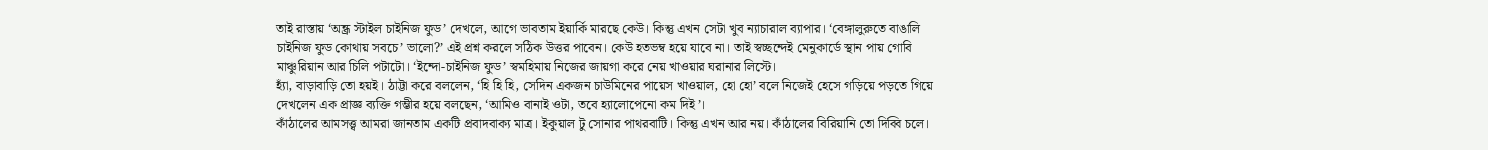তাই রাস্তায় ‘অন্ধ্র স্টাইল চাইনিজ ফুড’ দেখলে, আগে ভাবতাম ইয়ার্কি মারছে কেউ। কিন্তু এখন সেটা খুব ন্যাচারাল ব্যাপার। ‘বেঙ্গালুরুতে বাঙালি চাইনিজ ফুড কোথায় সবচে’ ভালো?’ এই প্রশ্ন করলে সঠিক উত্তর পাবেন। কেউ হতভম্ব হয়ে যাবে না। তাই স্বচ্ছন্দেই মেনুকার্ডে স্থান পায় গোবি মাঞ্চুরিয়ান আর চিলি পটাটো। ‘ইন্দো-চাইনিজ ফুড’ স্বমহিমায় নিজের জায়গা করে নেয় খাওয়ার ঘরানার লিস্টে।
হ্যাঁ, বাড়াবাড়ি তো হয়ই। ঠাট্টা করে বললেন, ‘হি হি হি, সেদিন একজন চাউমিনের পায়েস খাওয়াল, হো হো’ বলে নিজেই হেসে গড়িয়ে পড়তে গিয়ে দেখলেন এক প্রাজ্ঞ ব্যক্তি গম্ভীর হয়ে বলছেন, ‘আমিও বানাই ওটা, তবে হ্যালোপেনো কম দিই’।
কাঁঠালের আমসত্ত্ব আমরা জানতাম একটি প্রবাদবাক্য মাত্র। ইকুয়াল টু সোনার পাথরবাটি। কিন্তু এখন আর নয়। কাঁঠালের বিরিয়ানি তো দিব্বি চলে।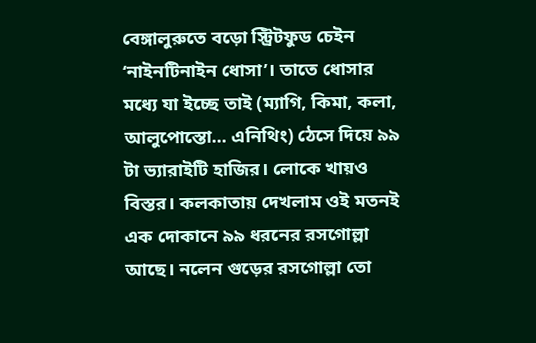বেঙ্গালুরুতে বড়ো স্ট্রিটফুড চেইন ‘নাইনটিনাইন ধোসা’। তাতে ধোসার মধ্যে যা ইচ্ছে তাই (ম্যাগি, কিমা, কলা, আলুপোস্তো... এনিথিং) ঠেসে দিয়ে ৯৯ টা ভ্যারাইটি হাজির। লোকে খায়ও বিস্তর। কলকাতায় দেখলাম ওই মতনই এক দোকানে ৯৯ ধরনের রসগোল্লা আছে। নলেন গুড়ের রসগোল্লা তো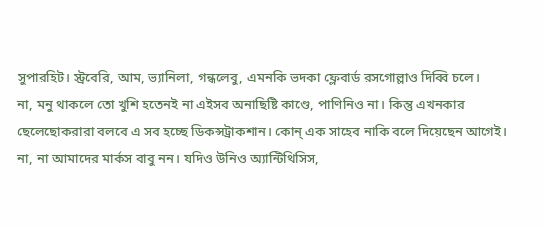সুপারহিট। স্ট্রবেরি, আম, ভ্যানিলা, গন্ধলেবু, এমনকি ভদকা ফ্লেবার্ড রসগোল্লাও দিব্বি চলে।
না, মনু থাকলে তো খুশি হতেনই না এইসব অনাছিষ্টি কাণ্ডে, পাণিনিও না। কিন্তু এখনকার ছেলেছোকরারা বলবে এ সব হচ্ছে ডিকন্সট্রাকশান। কোন্ এক সাহেব নাকি বলে দিয়েছেন আগেই। না, না আমাদের মার্কস বাবু নন। যদিও উনিও অ্যান্টিথিসিস,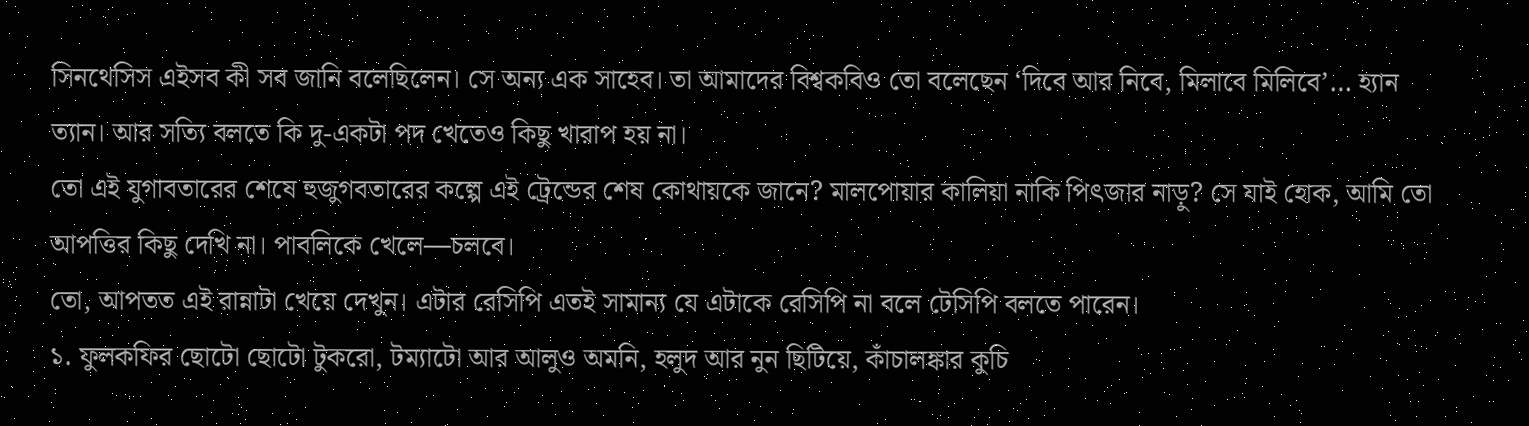সিনথেসিস এইসব কী সব জানি বলেছিলেন। সে অন্য এক সাহেব। তা আমাদের বিশ্বকবিও তো বলেছেন ‘দিবে আর নিবে, মিলাবে মিলিবে’… হ্যান ত্যান। আর সত্যি বলতে কি দু-একটা পদ খেতেও কিছু খারাপ হয় না।
তো এই যুগাবতারের শেষে হুজুগবতারের কল্পে এই ট্রেন্ডের শেষ কোথায়কে জানে? মালপোয়ার কালিয়া নাকি পিৎজার নাড়ু? সে যাই হোক, আমি তো আপত্তির কিছু দেখি না। পাবলিকে খেলে—চলবে।
তো, আপতত এই রান্নাটা খেয়ে দেখুন। এটার রেসিপি এতই সামান্য যে এটাকে রেসিপি না বলে টেসিপি বলতে পারেন।
১. ফুলকফির ছোটো ছোটো টুকরো, টম্যাটো আর আলুও অমনি, হলুদ আর নুন ছিটিয়ে, কাঁচালঙ্কার কুচি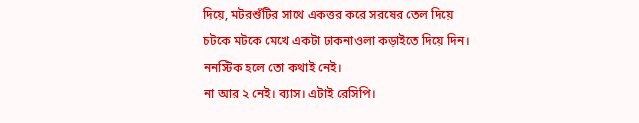দিয়ে, মটরশুঁটির সাথে একত্তর করে সরষের তেল দিয়ে চটকে মটকে মেখে একটা ঢাকনাওলা কড়াইতে দিয়ে দিন। ননস্টিক হলে তো কথাই নেই।
না আর ২ নেই। ব্যাস। এটাই রেসিপি।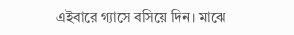এইবারে গ্যাসে বসিয়ে দিন। মাঝে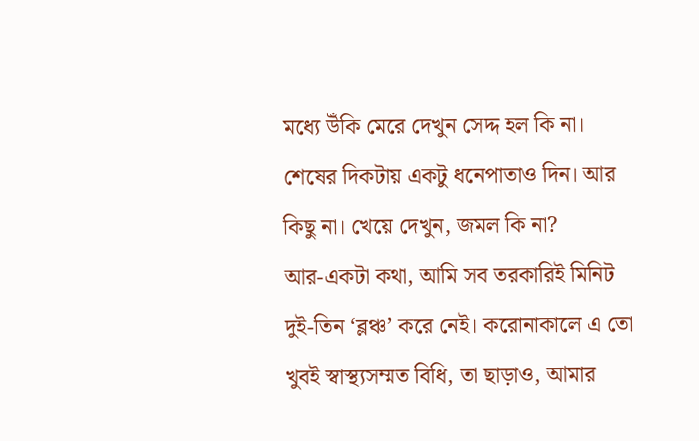মধ্যে উঁকি মেরে দেখুন সেদ্দ হল কি না। শেষের দিকটায় একটু ধনেপাতাও দিন। আর কিছু না। খেয়ে দেখুন, জমল কি না?
আর-একটা কথা, আমি সব তরকারিই মিনিট দুই-তিন ‘ব্লঞ্চ’ করে নেই। করোনাকালে এ তো খুবই স্বাস্থ্যসম্মত বিধি, তা ছাড়াও, আমার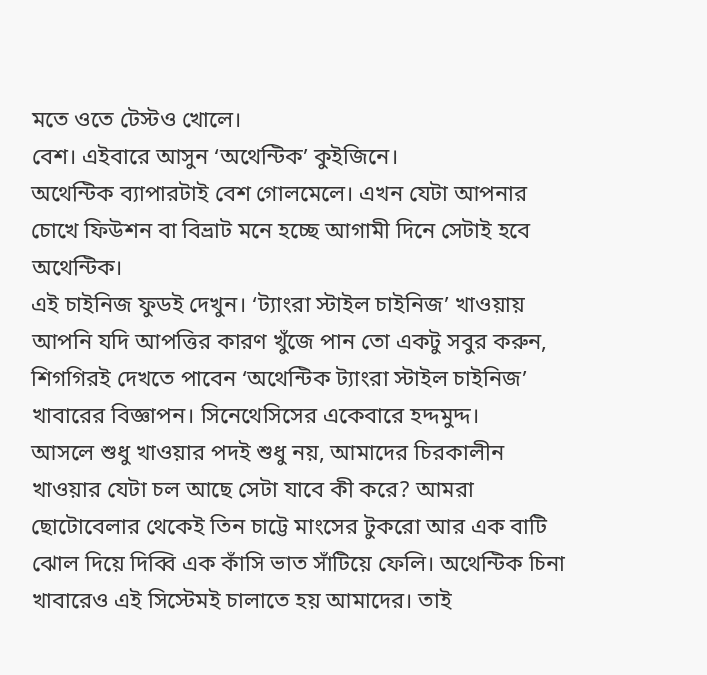মতে ওতে টেস্টও খোলে।
বেশ। এইবারে আসুন ‘অথেন্টিক’ কুইজিনে।
অথেন্টিক ব্যাপারটাই বেশ গোলমেলে। এখন যেটা আপনার চোখে ফিউশন বা বিভ্রাট মনে হচ্ছে আগামী দিনে সেটাই হবে অথেন্টিক।
এই চাইনিজ ফুডই দেখুন। ‘ট্যাংরা স্টাইল চাইনিজ’ খাওয়ায় আপনি যদি আপত্তির কারণ খুঁজে পান তো একটু সবুর করুন, শিগগিরই দেখতে পাবেন ‘অথেন্টিক ট্যাংরা স্টাইল চাইনিজ’ খাবারের বিজ্ঞাপন। সিনেথেসিসের একেবারে হদ্দমুদ্দ।
আসলে শুধু খাওয়ার পদই শুধু নয়, আমাদের চিরকালীন খাওয়ার যেটা চল আছে সেটা যাবে কী করে? আমরা ছোটোবেলার থেকেই তিন চাট্টে মাংসের টুকরো আর এক বাটি ঝোল দিয়ে দিব্বি এক কাঁসি ভাত সাঁটিয়ে ফেলি। অথেন্টিক চিনা খাবারেও এই সিস্টেমই চালাতে হয় আমাদের। তাই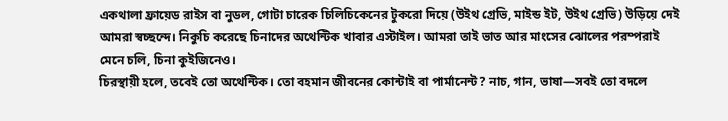একথালা ফ্রায়েড রাইস বা নুডল, গোটা চারেক চিলিচিকেনের টুকরো দিয়ে (উইথ গ্রেভি, মাইন্ড ইট, উইথ গ্রেভি) উড়িয়ে দেই আমরা স্বচ্ছন্দে। নিকুচি করেছে চিনাদের অথেন্টিক খাবার এস্টাইল। আমরা তাই ভাত আর মাংসের ঝোলের পরম্পরাই মেনে চলি, চিনা কুইজিনেও।
চিরস্থায়ী হলে, তবেই তো অথেন্টিক। তো বহমান জীবনের কোন্টাই বা পার্মানেন্ট? নাচ, গান, ভাষা—সবই তো বদলে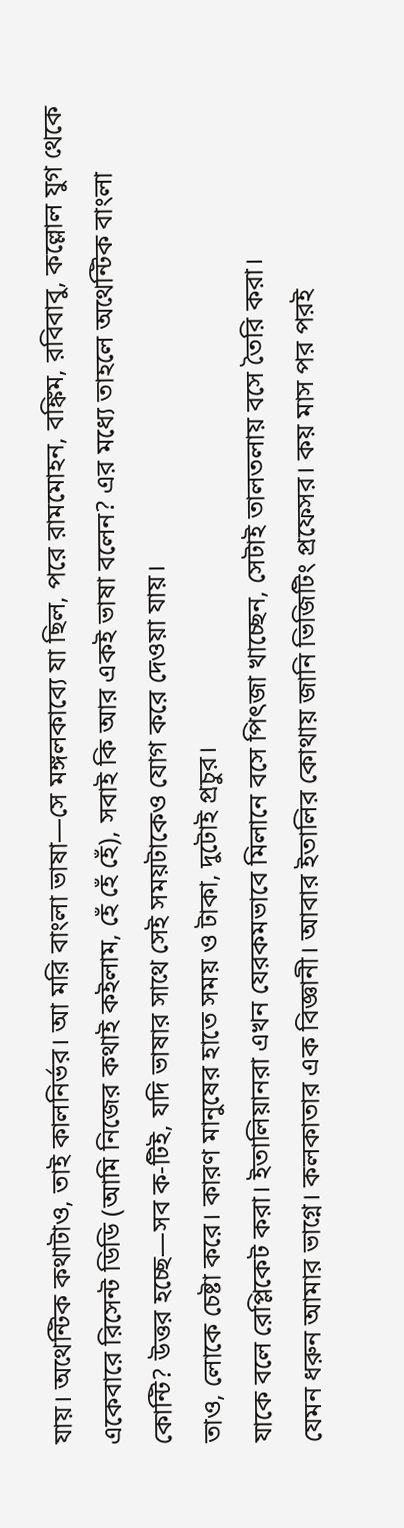যায়। অথেন্টিক কথাটাও, তাই কালনির্ভর। আ মরি বাংলা ভাষা—সে মঙ্গলকাব্যে যা ছিল, পরে রামমোহন, বঙ্কিম, রবিবাবু, কল্লোল যুগ থেকে একেবারে রিসেন্ট ডিডি (আমি নিজের কথাই কইলাম, হেঁ হেঁ হেঁ), সবাই কি আর একই ভাষা বলেন? এর মধ্যে তাহলে অথেন্টিক বাংলা কোন্টি? উত্তর হচ্ছে—সব ক-টিই, যদি ভাষার সাথে সেই সময়টাকেও যোগ করে দেওয়া যায়।
তাও, লোকে চেষ্টা করে। কারণ মানুষের হাতে সময় ও টাকা, দুটোই প্রচুর।
যাকে বলে রেপ্লিকেট করা। ইতালিয়ানরা এখন যেরকমভাবে মিলানে বসে পিৎজা খাচ্ছেন, সেটাই তালতলায় বসে তৈরি করা।
যেমন ধরুন আমার ভাগ্নে। কলকাতার এক বিজ্ঞানী। আবার ইতালির কোথায় জানি ভিজিটিং প্রফেসর। কয় মাস পর পরই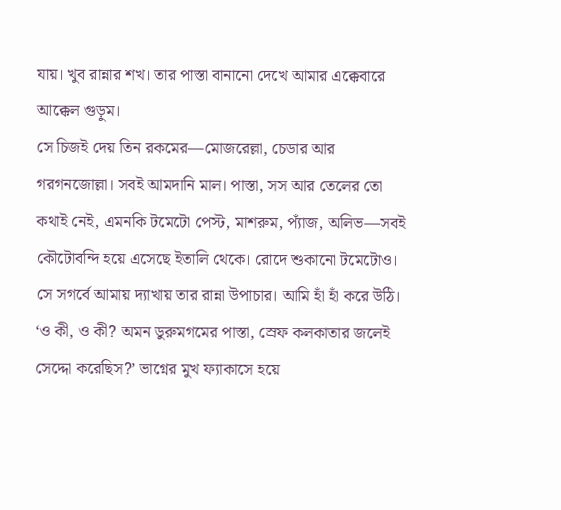যায়। খুব রান্নার শখ। তার পাস্তা বানানো দেখে আমার এক্কেবারে আক্কেল গুড়ুম।
সে চিজই দেয় তিন রকমের—মোজরেল্লা, চেডার আর গরগনজোল্লা। সবই আমদানি মাল। পাস্তা, সস আর তেলের তো কথাই নেই, এমনকি টমেটো পেস্ট, মাশরুম, প্যাঁজ, অলিভ—সবই কৌটোবন্দি হয়ে এসেছে ইতালি থেকে। রোদে শুকানো টমেটোও।
সে সগর্বে আমায় দ্যাখায় তার রান্না উপাচার। আমি হাঁ হাঁ করে উঠি। ‘ও কী, ও কী? অমন ডুরুমগমের পাস্তা, স্রেফ কলকাতার জলেই সেদ্দো করেছিস?’ ভাগ্নের মুখ ফ্যাকাসে হয়ে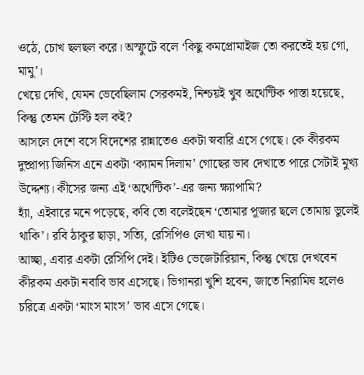ওঠে, চোখ ছলছল করে। অস্ফুটে বলে ‘কিছু কমপ্রোমাইজ তো করতেই হয় গো, মামু’।
খেয়ে দেখি, যেমন ভেবেছিলাম সেরকমই, নিশ্চয়ই খুব অথেন্টিক পাস্তা হয়েছে, কিন্তু তেমন টেস্টি হল কই?
আসলে দেশে বসে বিদেশের রান্নাতেও একটা স্নবারি এসে গেছে। কে কীরকম দুষ্প্রাপ্য জিনিস এনে একটা ‘ক্যামন দিলাম’ গোছের ভাব দেখাতে পারে সেটাই মুখ্য উদ্দেশ্য। কীসের জন্য এই ‘অথেন্টিক’-এর জন্য ক্ষ্যাপামি?
হ্যাঁ, এইবারে মনে পড়েছে, কবি তো বলেইছেন ‘তোমার পূজার ছলে তোমায় ভুলেই থাকি’। রবি ঠাকুর ছাড়া, সত্যি, রেসিপিও লেখা যায় না।
আচ্ছা, এবার একটা রেসিপি দেই। ইটিও ভেজেটারিয়ান, কিন্তু খেয়ে দেখবেন কীরকম একটা নবাবি ভাব এসেছে। ভিগানরা খুশি হবেন, জাতে নিরামিষ হলেও চরিত্রে একটা ‘মাংস মাংস’ ভাব এসে গেছে।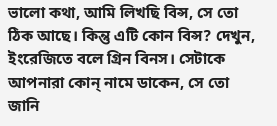ভালো কথা, আমি লিখছি বিন্স, সে তো ঠিক আছে। কিন্তু এটি কোন বিন্স? দেখুন, ইংরেজিতে বলে গ্রিন বিনস। সেটাকে আপনারা কোন্ নামে ডাকেন, সে তো জানি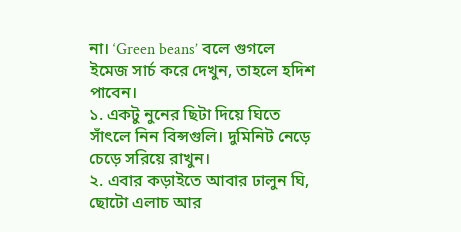না। ‘Green beans’ বলে গুগলে ইমেজ সার্চ করে দেখুন, তাহলে হদিশ পাবেন।
১. একটু নুনের ছিটা দিয়ে ঘিতে সাঁৎলে নিন বিন্সগুলি। দুমিনিট নেড়ে চেড়ে সরিয়ে রাখুন।
২. এবার কড়াইতে আবার ঢালুন ঘি, ছোটো এলাচ আর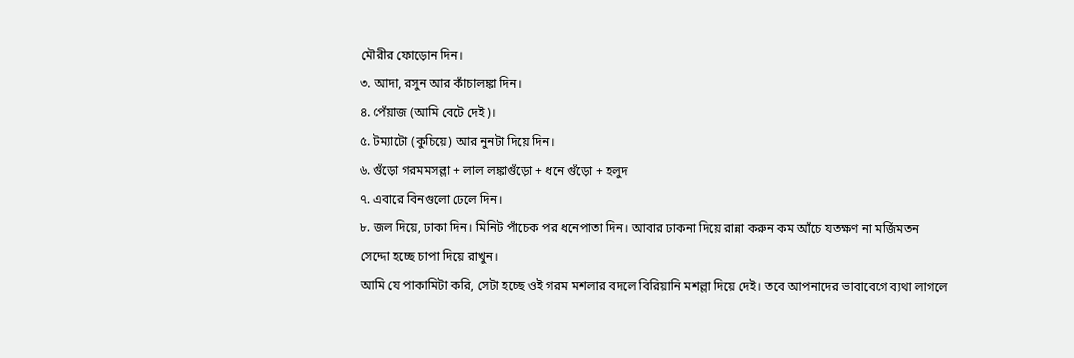মৌরীর ফোড়োন দিন।
৩. আদা, রসুন আর কাঁচালঙ্কা দিন।
৪. পেঁয়াজ (আমি বেটে দেই)।
৫. টম্যাটো (কুচিয়ে) আর নুনটা দিয়ে দিন।
৬. গুঁড়ো গরমমসল্লা + লাল লঙ্কাগুঁড়ো + ধনে গুঁড়ো + হলুদ
৭. এবারে বিনগুলো ঢেলে দিন।
৮. জল দিয়ে, ঢাকা দিন। মিনিট পাঁচেক পর ধনেপাতা দিন। আবার ঢাকনা দিয়ে রান্না করুন কম আঁচে যতক্ষণ না মর্জিমতন সেদ্দো হচ্ছে চাপা দিয়ে রাখুন।
আমি যে পাকামিটা করি, সেটা হচ্ছে ওই গরম মশলার বদলে বিরিয়ানি মশল্লা দিয়ে দেই। তবে আপনাদের ভাবাবেগে ব্যথা লাগলে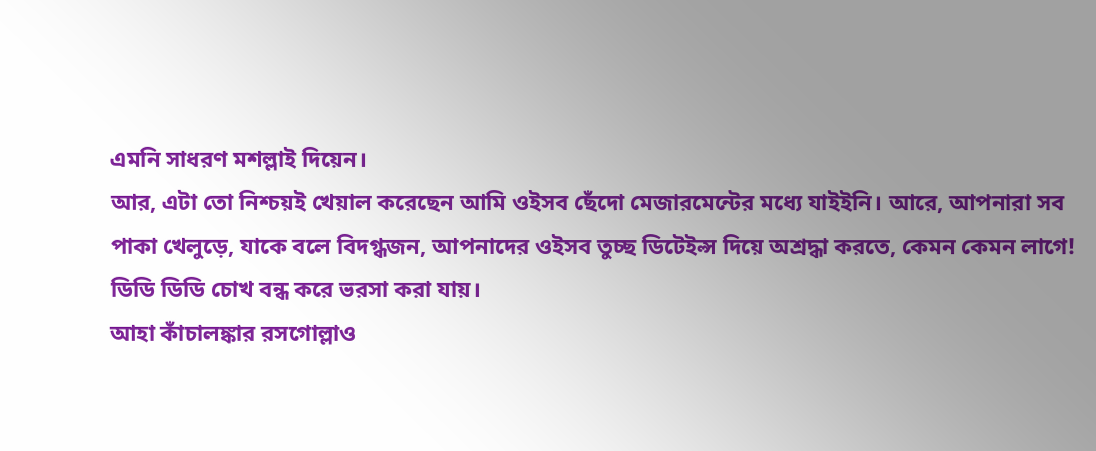এমনি সাধরণ মশল্লাই দিয়েন।
আর, এটা তো নিশ্চয়ই খেয়াল করেছেন আমি ওইসব ছেঁদো মেজারমেন্টের মধ্যে যাইইনি। আরে, আপনারা সব পাকা খেলুড়ে, যাকে বলে বিদগ্ধজন, আপনাদের ওইসব তুচ্ছ ডিটেইল্স দিয়ে অশ্রদ্ধা করতে, কেমন কেমন লাগে!
ডিডি ডিডি চোখ বন্ধ করে ভরসা করা যায়।
আহা কাঁচালঙ্কার রসগোল্লাও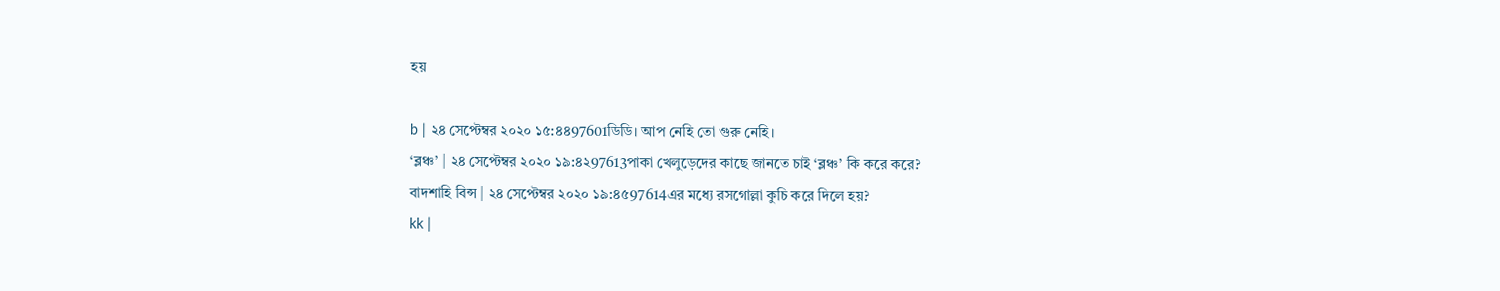হয়

b | ২৪ সেপ্টেম্বর ২০২০ ১৫:৪৪97601ডিডি। আপ নেহি তো গুরু নেহি।
‘ব্লঞ্চ’ | ২৪ সেপ্টেম্বর ২০২০ ১৯:৪২97613পাকা খেলুড়েদের কাছে জানতে চাই ‘ব্লঞ্চ’ কি করে করে?
বাদশাহি বিন্স | ২৪ সেপ্টেম্বর ২০২০ ১৯:৪৫97614এর মধ্যে রসগোল্লা কুচি করে দিলে হয়?
kk |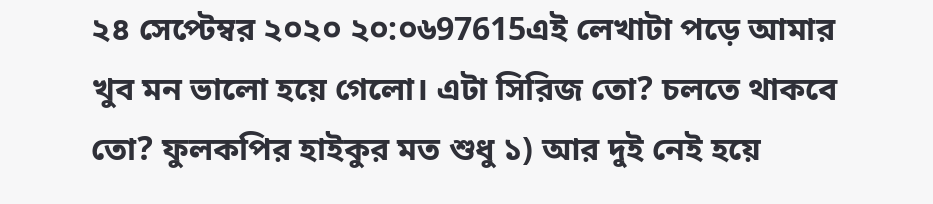২৪ সেপ্টেম্বর ২০২০ ২০:০৬97615এই লেখাটা পড়ে আমার খুব মন ভালো হয়ে গেলো। এটা সিরিজ তো? চলতে থাকবে তো? ফুলকপির হাইকুর মত শুধু ১) আর দুই নেই হয়ে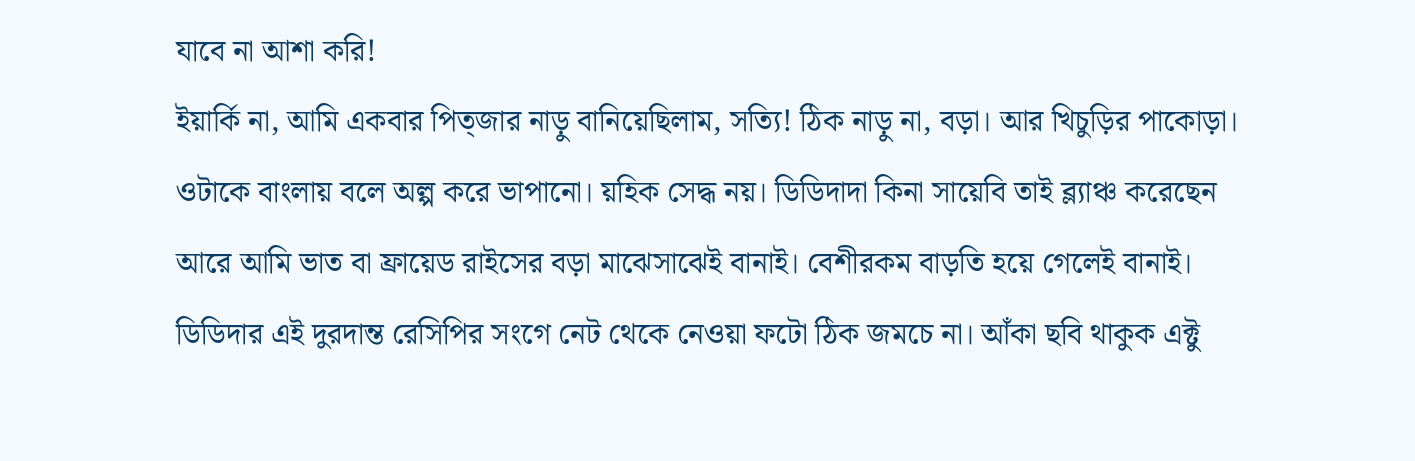যাবে না আশা করি!
ইয়ার্কি না, আমি একবার পিত্জার নাড়ু বানিয়েছিলাম, সত্যি! ঠিক নাড়ু না, বড়া। আর খিচুড়ির পাকোড়া।
ওটাকে বাংলায় বলে অল্প করে ভাপানো। য়হিক সেদ্ধ নয়। ডিডিদাদা কিনা সায়েবি তাই ব্ল্যাঞ্চ করেছেন
আরে আমি ভাত বা ফ্রায়েড রাইসের বড়া মাঝেসাঝেই বানাই। বেশীরকম বাড়তি হয়ে গেলেই বানাই।
ডিডিদার এই দুরদান্ত রেসিপির সংগে নেট থেকে নেওয়া ফটো ঠিক জমচে না। আঁকা ছবি থাকুক এক্টু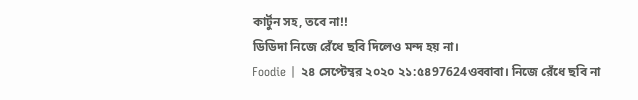কার্টুন সহ, তবে না!!
ডিডিদা নিজে রেঁধে ছবি দিলেও মন্দ হয় না।
Foodie | ২৪ সেপ্টেম্বর ২০২০ ২১:৫৪97624ওব্বাবা। নিজে রেঁধে ছবি না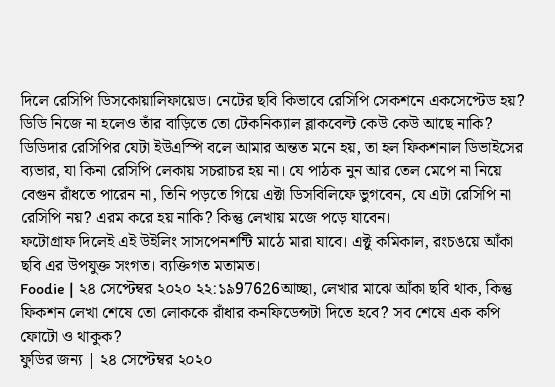দিলে রেসিপি ডিসকোয়ালিফায়েড। নেটের ছবি কিভাবে রেসিপি সেকশনে একসেপ্টেড হয়? ডিডি নিজে না হলেও তাঁর বাড়িতে তো টেকনিক্যাল ব্লাকবেল্ট কেউ কেউ আছে নাকি?
ডিডিদার রেসিপির যেটা ইউএস্পি বলে আমার অন্তত মনে হয়, তা হল ফিকশনাল ডিভাইসের ব্যভার, যা কিনা রেসিপি লেকায় সচরাচর হয় না। যে পাঠক নুন আর তেল মেপে না নিয়ে বেগুন রাঁধতে পারেন না, তিনি পড়তে গিয়ে এক্টা ডিসবিলিফে ভুগবেন, যে এটা রেসিপি না রেসিপি নয়? এরম করে হয় নাকি? কিন্তু লেখায় মজে পড়ে যাবেন।
ফটোগ্রাফ দিলেই এই উইলিং সাসপেনশন্টি মাঠে মারা যাবে। এক্টু কমিকাল, রংচঙয়ে আঁকা ছবি এর উপযুক্ত সংগত। ব্যক্তিগত মতামত।
Foodie | ২৪ সেপ্টেম্বর ২০২০ ২২:১৯97626আচ্ছা, লেখার মাঝে আঁকা ছবি থাক, কিন্তু ফিকশন লেখা শেষে তো লোককে রাঁধার কনফিডেন্সটা দিতে হবে? সব শেষে এক কপি ফোটো ও থাকুক?
ফুডির জন্য | ২৪ সেপ্টেম্বর ২০২০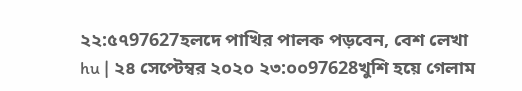২২:৫৭97627হলদে পাখির পালক পড়বেন, বেশ লেখা
hu | ২৪ সেপ্টেম্বর ২০২০ ২৩:০০97628খুশি হয়ে গেলাম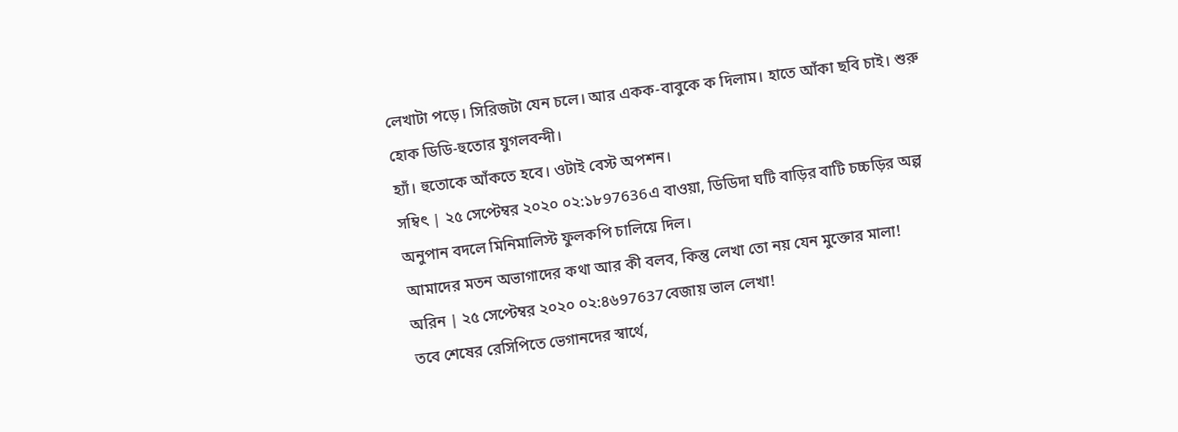লেখাটা পড়ে। সিরিজটা যেন চলে। আর একক-বাবুকে ক দিলাম। হাতে আঁকা ছবি চাই। শুরু হোক ডিডি-হুতোর যুগলবন্দী।
হ্যাঁ। হুতোকে আঁকতে হবে। ওটাই বেস্ট অপশন।
সম্বিৎ | ২৫ সেপ্টেম্বর ২০২০ ০২:১৮97636এ বাওয়া, ডিডিদা ঘটি বাড়ির বাটি চচ্চড়ির অল্প অনুপান বদলে মিনিমালিস্ট ফুলকপি চালিয়ে দিল।
আমাদের মতন অভাগাদের কথা আর কী বলব, কিন্তু লেখা তো নয় যেন মুক্তোর মালা!
অরিন | ২৫ সেপ্টেম্বর ২০২০ ০২:৪৬97637বেজায় ভাল লেখা!
তবে শেষের রেসিপিতে ভেগানদের স্বার্থে,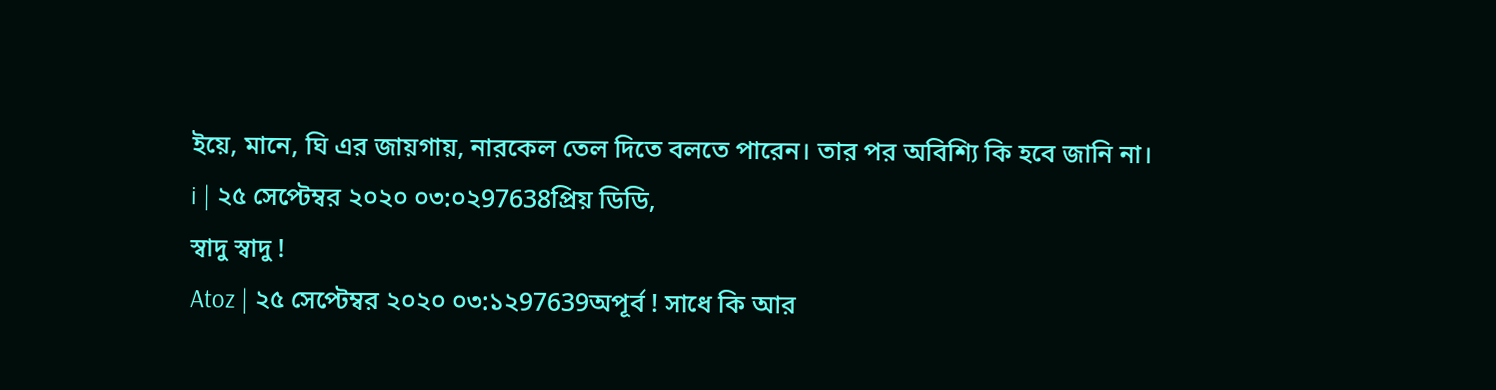ইয়ে, মানে, ঘি এর জায়গায়, নারকেল তেল দিতে বলতে পারেন। তার পর অবিশ্যি কি হবে জানি না।
i | ২৫ সেপ্টেম্বর ২০২০ ০৩:০২97638প্রিয় ডিডি,
স্বাদু স্বাদু !
Atoz | ২৫ সেপ্টেম্বর ২০২০ ০৩:১২97639অপূর্ব ! সাধে কি আর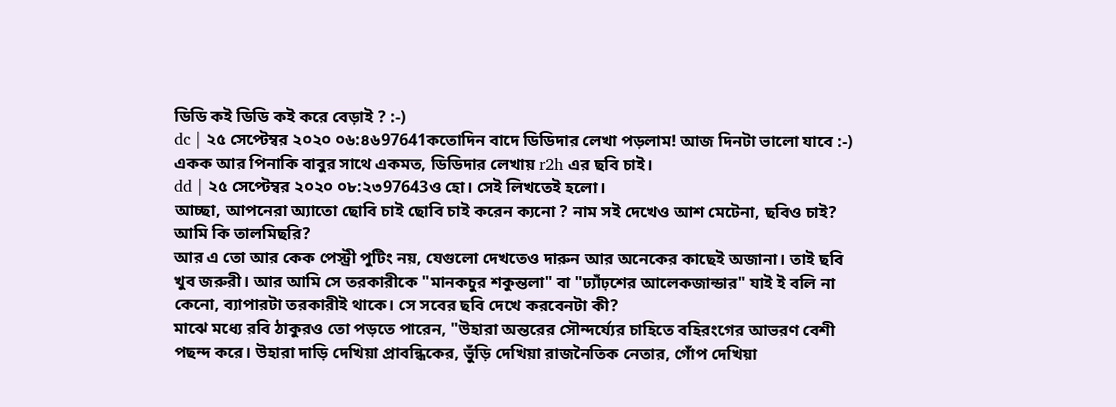ডিডি কই ডিডি কই করে বেড়াই ? :-)
dc | ২৫ সেপ্টেম্বর ২০২০ ০৬:৪৬97641কতোদিন বাদে ডিডিদার লেখা পড়লাম! আজ দিনটা ভালো যাবে :-)
একক আর পিনাকি বাবুর সাথে একমত, ডিডিদার লেখায় r2h এর ছবি চাই।
dd | ২৫ সেপ্টেম্বর ২০২০ ০৮:২৩97643ও হো। সেই লিখতেই হলো।
আচ্ছা, আপনেরা অ্যাতো ছোবি চাই ছোবি চাই করেন ক্যনো ? নাম সই দেখেও আশ মেটেনা, ছবিও চাই? আমি কি তালমিছরি?
আর এ তো আর কেক পেস্ট্রী পুটিং নয়, যেগুলো দেখতেও দারুন আর অনেকের কাছেই অজানা। তাই ছবি খুব জরুরী। আর আমি সে তরকারীকে "মানকচুর শকুন্তলা" বা "ঢ্যাঁঢ়শের আলেকজান্ডার" যাই ই বলি না কেনো, ব্যাপারটা তরকারীই থাকে। সে সবের ছবি দেখে করবেনটা কী?
মাঝে মধ্যে রবি ঠাকুরও তো পড়তে পারেন, "উহারা অন্তরের সৌন্দর্য্যের চাহিতে বহিরংগের আভরণ বেশী পছন্দ করে। উহারা দাড়ি দেখিয়া প্রাবন্ধিকের, ভুঁড়ি দেখিয়া রাজনৈতিক নেতার, গোঁপ দেখিয়া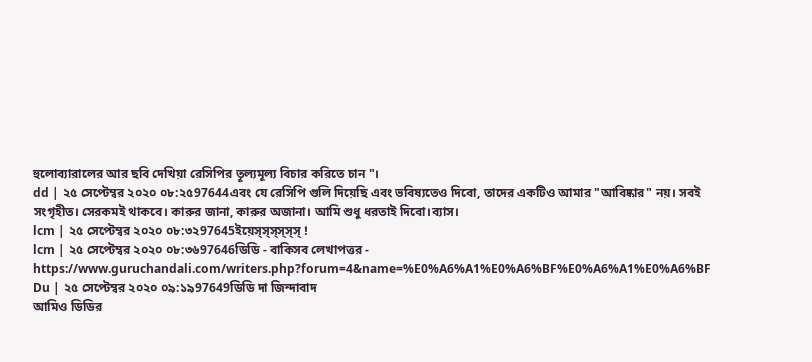হুলোব্যারালের আর ছবি দেখিয়া রেসিপির তূল্যমূল্য বিচার করিতে চান "।
dd | ২৫ সেপ্টেম্বর ২০২০ ০৮:২৫97644এবং যে রেসিপি গুলি দিয়েছি এবং ভবিষ্যতেও দিবো, তাদের একটিও আমার "আবিষ্কার" নয়। সবই সংগৃহীত। সেরকমই থাকবে। কারুর জানা, কারুর অজানা। আমি শুধু ধরতাই দিবো।ব্যাস।
lcm | ২৫ সেপ্টেম্বর ২০২০ ০৮:৩২97645ইয়েস্স্স্স্স্স্ !
lcm | ২৫ সেপ্টেম্বর ২০২০ ০৮:৩৬97646ডিডি - বাকিসব লেখাপত্তর -
https://www.guruchandali.com/writers.php?forum=4&name=%E0%A6%A1%E0%A6%BF%E0%A6%A1%E0%A6%BF
Du | ২৫ সেপ্টেম্বর ২০২০ ০৯:১৯97649ডিডি দা জিন্দাবাদ
আমিও ডিডির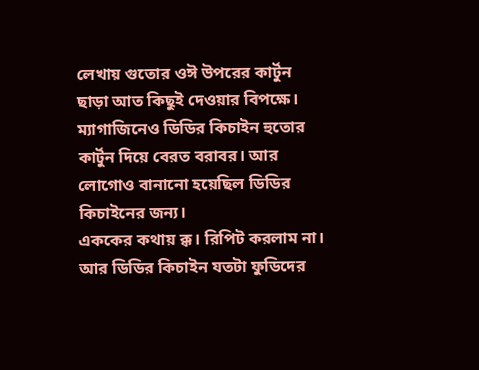লেখায় গুতোর ওঈ উপরের কার্টুন ছাড়া আত কিছুই দেওয়ার বিপক্ষে। ম্যাগাজিনেও ডিডির কিচাইন হুতোর কার্টুন দিয়ে বেরত বরাবর। আর লোগোও বানানো হয়েছিল ডিডির কিচাইনের জন্য।
এককের কথায় ক্ক। রিপিট করলাম না। আর ডিডির কিচাইন যতটা ফুডিদের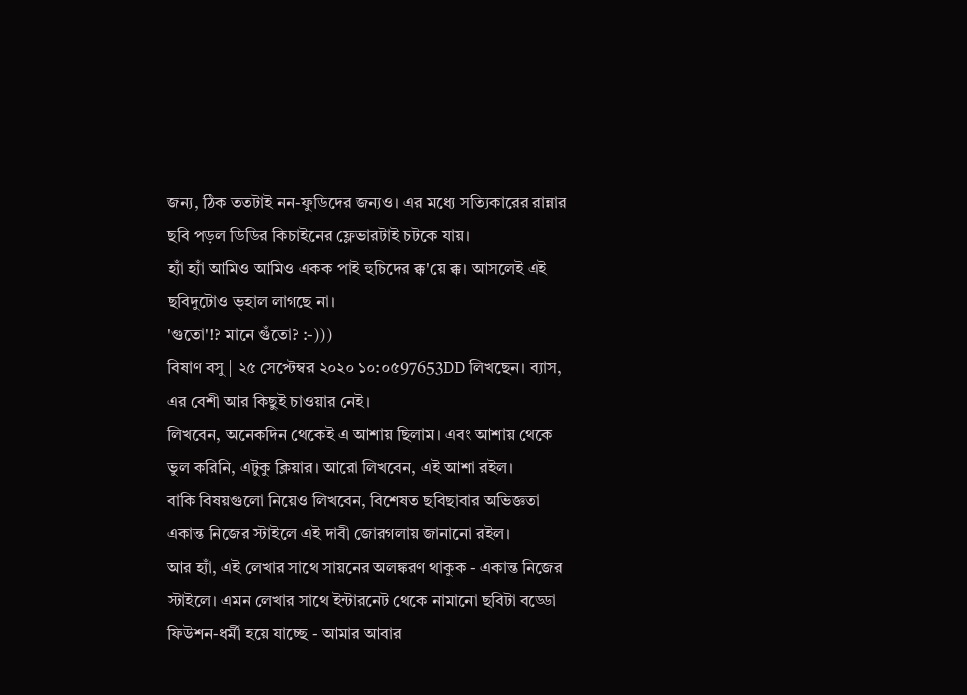জন্য, ঠিক ততটাই নন-ফুডিদের জন্যও। এর মধ্যে সত্যিকারের রান্নার ছবি পড়ল ডিডির কিচাইনের ফ্লেভারটাই চটকে যায়।
হ্যাঁ হ্যাঁ আমিও আমিও একক পাই হুচিদের ক্ক'য়ে ক্ক। আসলেই এই ছবিদুটোও ভ্হাল লাগছে না।
'গুতো'!? মানে গুঁতো? :-)))
বিষাণ বসু | ২৫ সেপ্টেম্বর ২০২০ ১০:০৫97653DD লিখছেন। ব্যাস, এর বেশী আর কিছুই চাওয়ার নেই।
লিখবেন, অনেকদিন থেকেই এ আশায় ছিলাম। এবং আশায় থেকে ভুল করিনি, এটুকু ক্লিয়ার। আরো লিখবেন, এই আশা রইল।
বাকি বিষয়গুলো নিয়েও লিখবেন, বিশেষত ছবিছাবার অভিজ্ঞতা একান্ত নিজের স্টাইলে এই দাবী জোরগলায় জানানো রইল।
আর হ্যাঁ, এই লেখার সাথে সায়নের অলঙ্করণ থাকুক - একান্ত নিজের স্টাইলে। এমন লেখার সাথে ইন্টারনেট থেকে নামানো ছবিটা বড্ডো ফিউশন-ধর্মী হয়ে যাচ্ছে - আমার আবার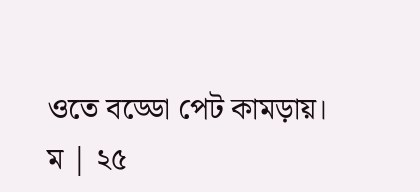ওতে বড্ডো পেট কামড়ায়।
ম | ২৫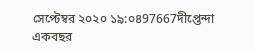সেপ্টেম্বর ২০২০ ১৯:০৪97667দীপ্তেন্দা একবছর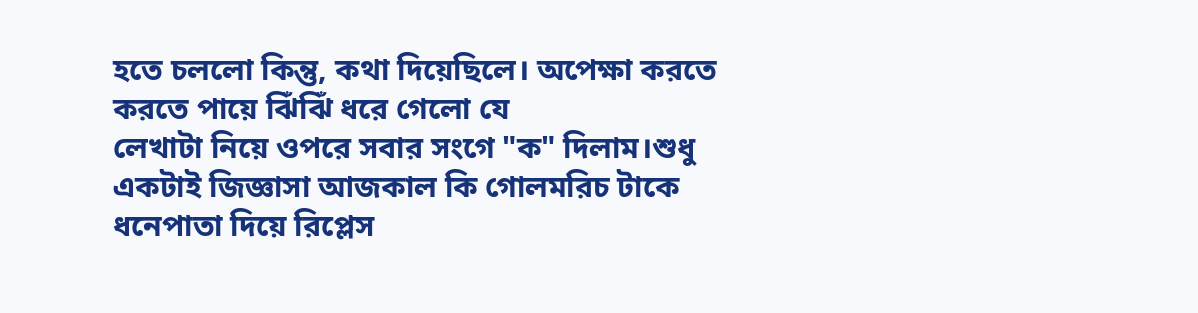হতে চললো কিন্তু, কথা দিয়েছিলে। অপেক্ষা করতে করতে পায়ে ঝিঁঝিঁ ধরে গেলো যে
লেখাটা নিয়ে ওপরে সবার সংগে "ক" দিলাম।শুধু একটাই জিজ্ঞাসা আজকাল কি গোলমরিচ টাকে ধনেপাতা দিয়ে রিপ্লেস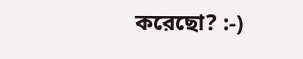করেছো? :-)